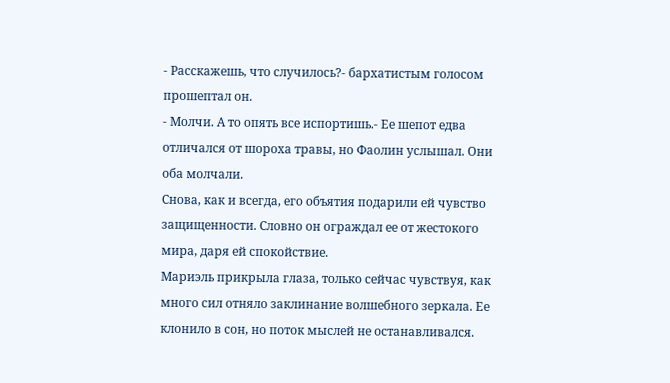- Расскажешь, что случилось?- бархатистым голосом прошептал он.
- Молчи. А то опять все испортишь.- Ее шепот едва отличался от шороха травы, но Фаолин услышал. Они оба молчали.
Снова, как и всегда, его объятия подарили ей чувство защищенности. Словно он ограждал ее от жестокого мира, даря ей спокойствие.
Мариэль прикрыла глаза, только сейчас чувствуя, как много сил отняло заклинание волшебного зеркала. Ее клонило в сон, но поток мыслей не останавливался.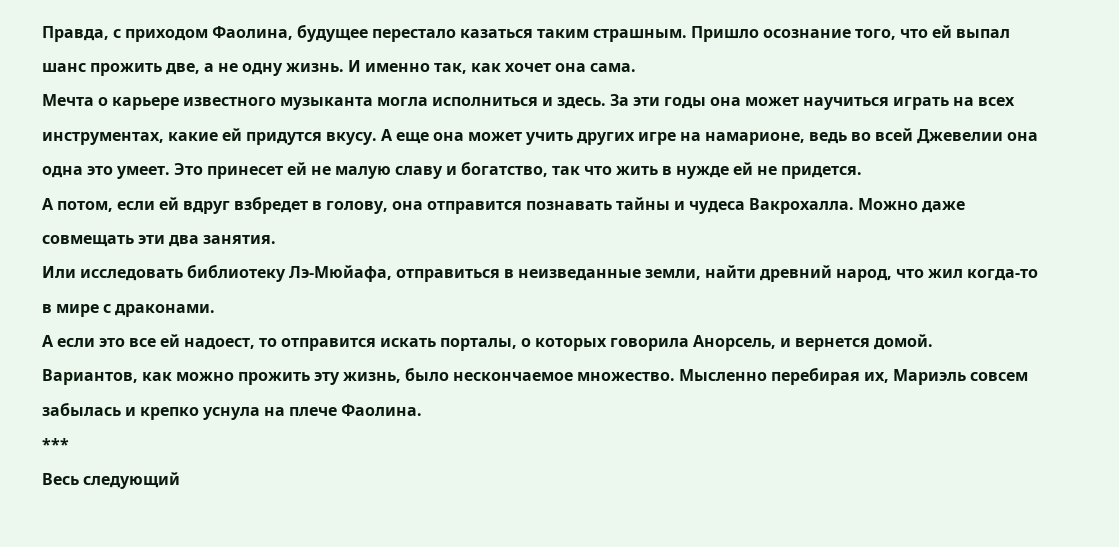Правда, с приходом Фаолина, будущее перестало казаться таким страшным. Пришло осознание того, что ей выпал шанс прожить две, а не одну жизнь. И именно так, как хочет она сама.
Мечта о карьере известного музыканта могла исполниться и здесь. За эти годы она может научиться играть на всех инструментах, какие ей придутся вкусу. А еще она может учить других игре на намарионе, ведь во всей Джевелии она одна это умеет. Это принесет ей не малую славу и богатство, так что жить в нужде ей не придется.
А потом, если ей вдруг взбредет в голову, она отправится познавать тайны и чудеса Вакрохалла. Можно даже совмещать эти два занятия.
Или исследовать библиотеку Лэ-Мюйафа, отправиться в неизведанные земли, найти древний народ, что жил когда-то в мире с драконами.
А если это все ей надоест, то отправится искать порталы, о которых говорила Анорсель, и вернется домой.
Вариантов, как можно прожить эту жизнь, было нескончаемое множество. Мысленно перебирая их, Мариэль совсем забылась и крепко уснула на плече Фаолина.
***
Весь следующий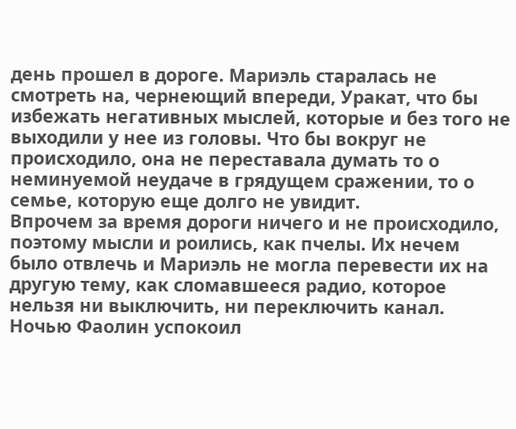день прошел в дороге. Мариэль старалась не смотреть на, чернеющий впереди, Уракат, что бы избежать негативных мыслей, которые и без того не выходили у нее из головы. Что бы вокруг не происходило, она не переставала думать то о неминуемой неудаче в грядущем сражении, то о семье, которую еще долго не увидит.
Впрочем за время дороги ничего и не происходило, поэтому мысли и роились, как пчелы. Их нечем было отвлечь и Мариэль не могла перевести их на другую тему, как сломавшееся радио, которое нельзя ни выключить, ни переключить канал.
Ночью Фаолин успокоил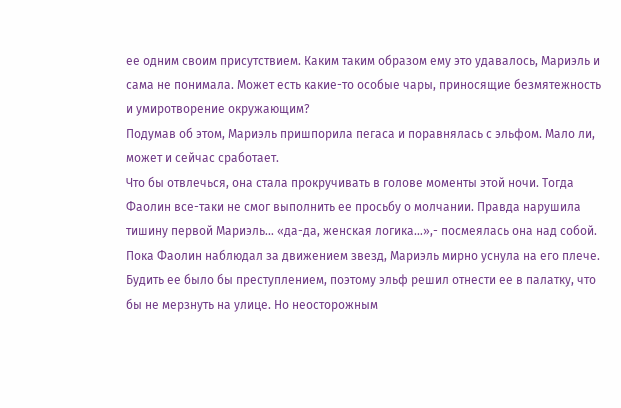ее одним своим присутствием. Каким таким образом ему это удавалось, Мариэль и сама не понимала. Может есть какие-то особые чары, приносящие безмятежность и умиротворение окружающим?
Подумав об этом, Мариэль пришпорила пегаса и поравнялась с эльфом. Мало ли, может и сейчас сработает.
Что бы отвлечься, она стала прокручивать в голове моменты этой ночи. Тогда Фаолин все-таки не смог выполнить ее просьбу о молчании. Правда нарушила тишину первой Мариэль… «да-да, женская логика…»,- посмеялась она над собой.
Пока Фаолин наблюдал за движением звезд, Мариэль мирно уснула на его плече. Будить ее было бы преступлением, поэтому эльф решил отнести ее в палатку, что бы не мерзнуть на улице. Но неосторожным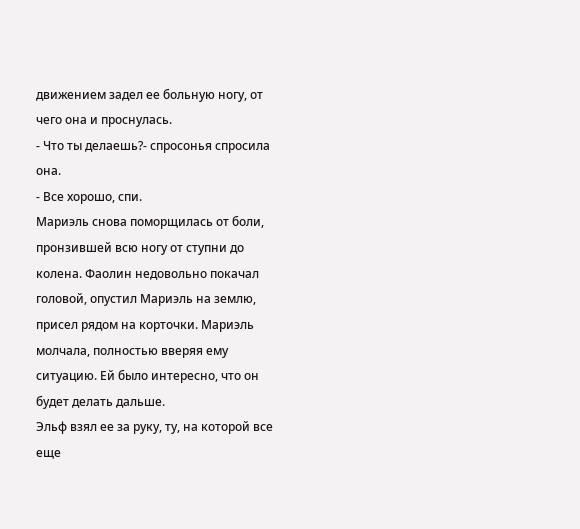движением задел ее больную ногу, от чего она и проснулась.
- Что ты делаешь?- спросонья спросила она.
- Все хорошо, спи.
Мариэль снова поморщилась от боли, пронзившей всю ногу от ступни до колена. Фаолин недовольно покачал головой, опустил Мариэль на землю, присел рядом на корточки. Мариэль молчала, полностью вверяя ему ситуацию. Ей было интересно, что он будет делать дальше.
Эльф взял ее за руку, ту, на которой все еще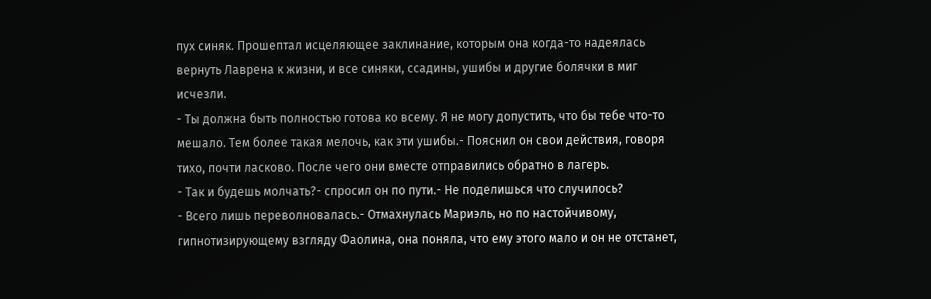пух синяк. Прошептал исцеляющее заклинание, которым она когда-то надеялась вернуть Лаврена к жизни, и все синяки, ссадины, ушибы и другие болячки в миг исчезли.
- Ты должна быть полностью готова ко всему. Я не могу допустить, что бы тебе что-то мешало. Тем более такая мелочь, как эти ушибы.- Пояснил он свои действия, говоря тихо, почти ласково. После чего они вместе отправились обратно в лагерь.
- Так и будешь молчать?- спросил он по пути.- Не поделишься что случилось?
- Всего лишь переволновалась.- Отмахнулась Мариэль, но по настойчивому, гипнотизирующему взгляду Фаолина, она поняла, что ему этого мало и он не отстанет,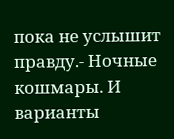пока не услышит правду.- Ночные кошмары. И варианты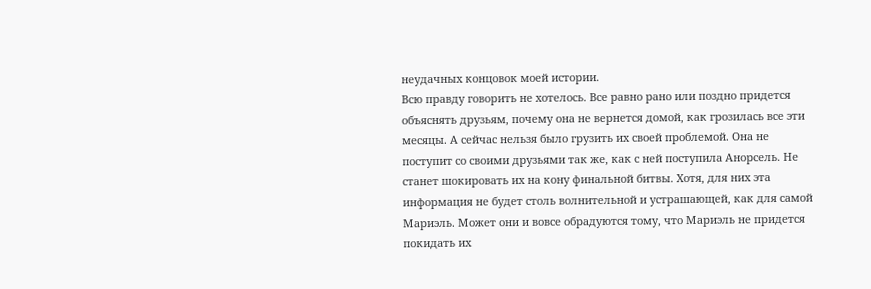неудачных концовок моей истории.
Всю правду говорить не хотелось. Все равно рано или поздно придется объяснять друзьям, почему она не вернется домой, как грозилась все эти месяцы. А сейчас нельзя было грузить их своей проблемой. Она не поступит со своими друзьями так же, как с ней поступила Анорсель. Не станет шокировать их на кону финальной битвы. Хотя, для них эта информация не будет столь волнительной и устрашающей, как для самой Мариэль. Может они и вовсе обрадуются тому, что Мариэль не придется покидать их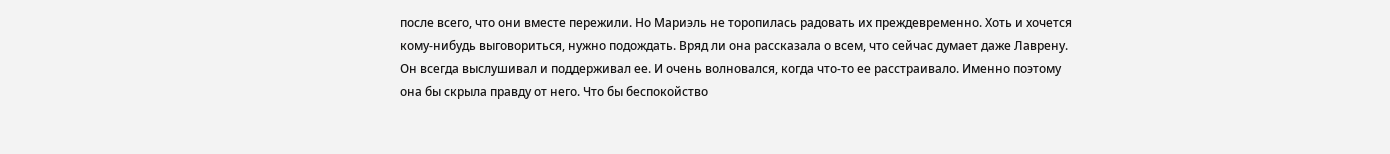после всего, что они вместе пережили. Но Мариэль не торопилась радовать их преждевременно. Хоть и хочется кому-нибудь выговориться, нужно подождать. Вряд ли она рассказала о всем, что сейчас думает даже Лаврену. Он всегда выслушивал и поддерживал ее. И очень волновался, когда что-то ее расстраивало. Именно поэтому она бы скрыла правду от него. Что бы беспокойство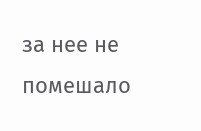за нее не помешало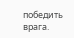победить врага.